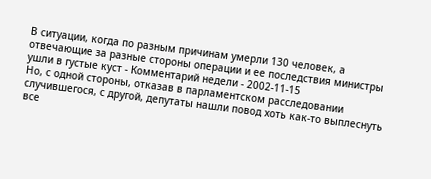В ситуации, когда по разным причинам умерли 130 человек, а отвечающие за разные стороны операции и ее последствия министры ушли в густые куст - Комментарий недели - 2002-11-15
Но, с одной стороны, отказав в парламентском расследовании случившегося, с другой, депутаты нашли повод хоть как-то выплеснуть все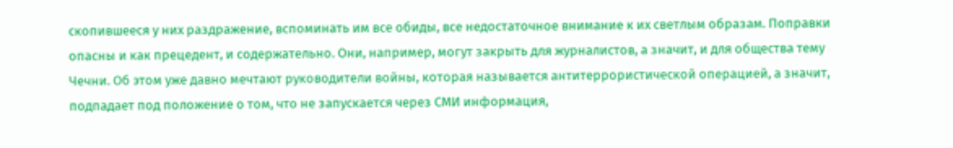скопившееся у них раздражение, вспоминать им все обиды, все недостаточное внимание к их светлым образам. Поправки опасны и как прецедент, и содержательно. Они, например, могут закрыть для журналистов, а значит, и для общества тему Чечни. Об этом уже давно мечтают руководители войны, которая называется антитеррористической операцией, а значит, подпадает под положение о том, что не запускается через СМИ информация,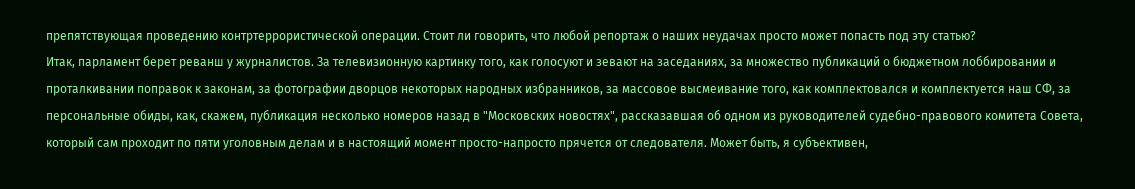препятствующая проведению контртеррористической операции. Стоит ли говорить, что любой репортаж о наших неудачах просто может попасть под эту статью?
Итак, парламент берет реванш у журналистов. За телевизионную картинку того, как голосуют и зевают на заседаниях, за множество публикаций о бюджетном лоббировании и проталкивании поправок к законам, за фотографии дворцов некоторых народных избранников, за массовое высмеивание того, как комплектовался и комплектуется наш СФ, за персональные обиды, как, скажем, публикация несколько номеров назад в "Московских новостях", рассказавшая об одном из руководителей судебно-правового комитета Совета, который сам проходит по пяти уголовным делам и в настоящий момент просто-напросто прячется от следователя. Может быть, я субъективен,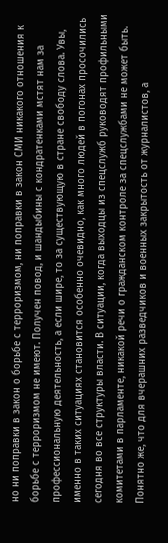но ни поправки в закон о борьбе с терроризмом, ни поправки в закон СМИ никакого отношения к борьбе с терроризмом не имеют. Получен повод, и шандыбины с кондратенками мстят нам за профессиональную деятельность, а если шире, то за существующую в стране свободу слова. Увы, именно в таких ситуациях становится особенно очевидно, как много людей в погонах просочились сегодня во все структуры власти. В ситуации, когда выходцы из спецслужб руководят профильными комитетами в парламенте, никакой речи о гражданском контроле за спецслужбами не может быть. Понятно же, что для вчерашних разведчиков и военных закрытость от журналистов, а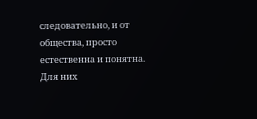следовательно, и от общества, просто естественна и понятна. Для них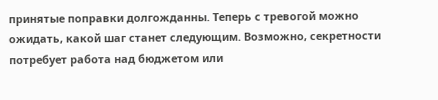принятые поправки долгожданны. Теперь с тревогой можно ожидать, какой шаг станет следующим. Возможно, секретности потребует работа над бюджетом или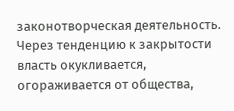законотворческая деятельность. Через тенденцию к закрытости власть окукливается, огораживается от общества,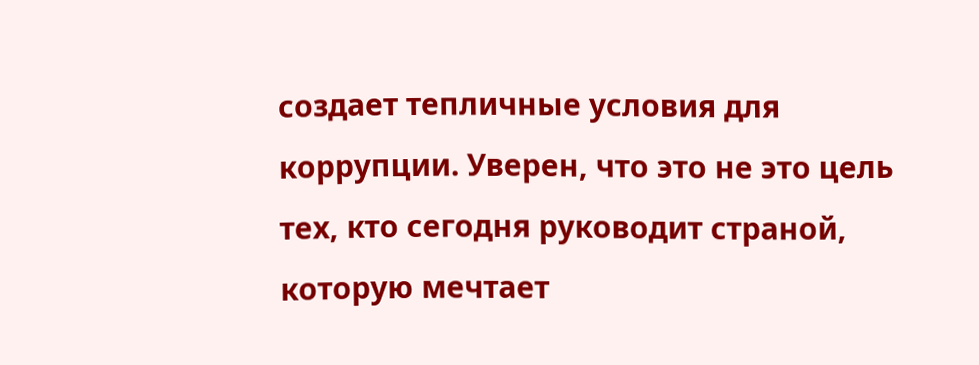создает тепличные условия для коррупции. Уверен, что это не это цель тех, кто сегодня руководит страной, которую мечтает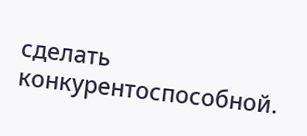сделать конкурентоспособной.